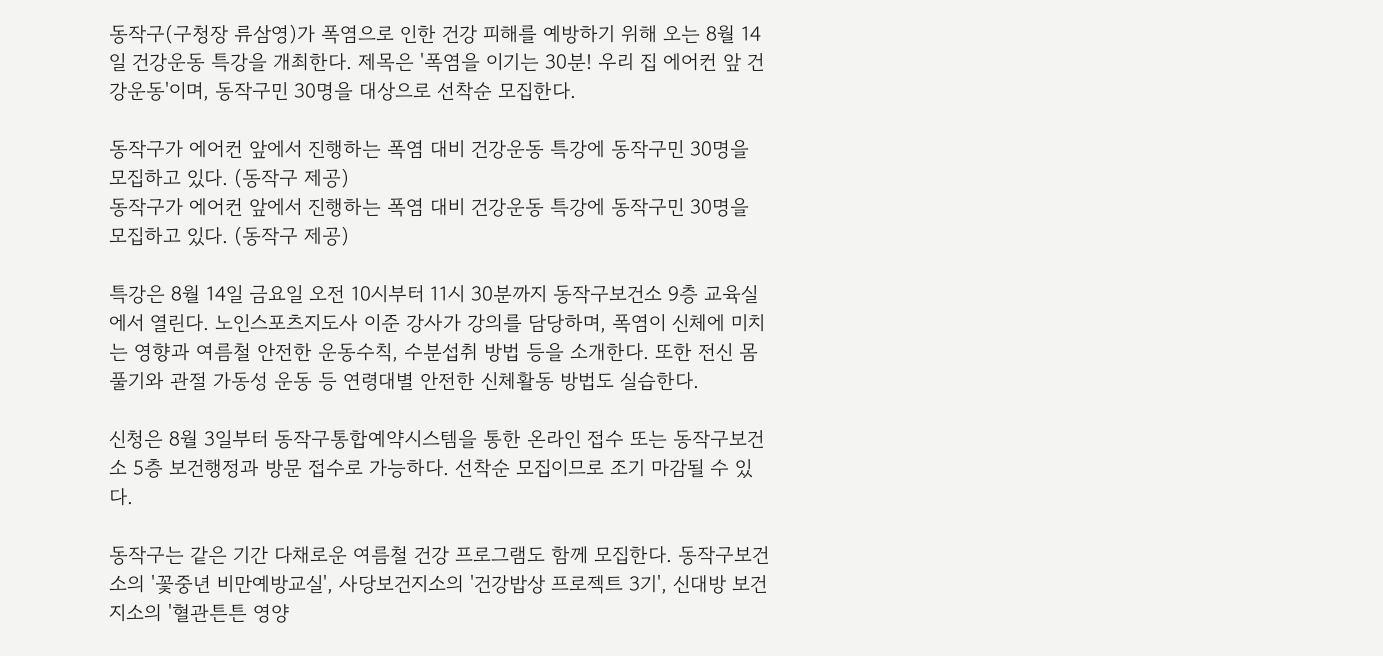동작구(구청장 류삼영)가 폭염으로 인한 건강 피해를 예방하기 위해 오는 8월 14일 건강운동 특강을 개최한다. 제목은 '폭염을 이기는 30분! 우리 집 에어컨 앞 건강운동'이며, 동작구민 30명을 대상으로 선착순 모집한다.

동작구가 에어컨 앞에서 진행하는 폭염 대비 건강운동 특강에 동작구민 30명을 모집하고 있다. (동작구 제공)
동작구가 에어컨 앞에서 진행하는 폭염 대비 건강운동 특강에 동작구민 30명을 모집하고 있다. (동작구 제공)

특강은 8월 14일 금요일 오전 10시부터 11시 30분까지 동작구보건소 9층 교육실에서 열린다. 노인스포츠지도사 이준 강사가 강의를 담당하며, 폭염이 신체에 미치는 영향과 여름철 안전한 운동수칙, 수분섭취 방법 등을 소개한다. 또한 전신 몸풀기와 관절 가동성 운동 등 연령대별 안전한 신체활동 방법도 실습한다.

신청은 8월 3일부터 동작구통합예약시스템을 통한 온라인 접수 또는 동작구보건소 5층 보건행정과 방문 접수로 가능하다. 선착순 모집이므로 조기 마감될 수 있다.

동작구는 같은 기간 다채로운 여름철 건강 프로그램도 함께 모집한다. 동작구보건소의 '꽃중년 비만예방교실', 사당보건지소의 '건강밥상 프로젝트 3기', 신대방 보건지소의 '혈관튼튼 영양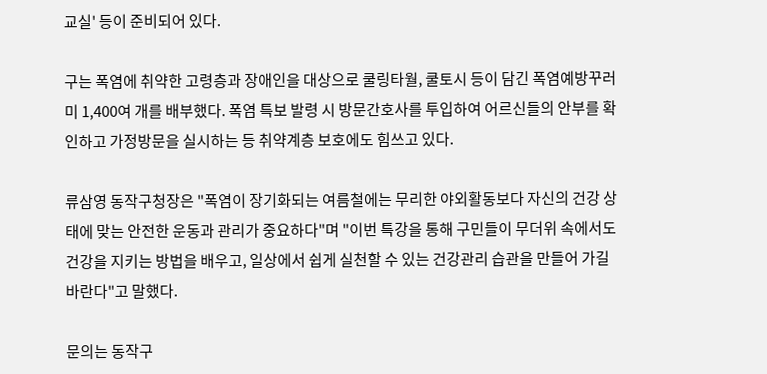교실' 등이 준비되어 있다.

구는 폭염에 취약한 고령층과 장애인을 대상으로 쿨링타월, 쿨토시 등이 담긴 폭염예방꾸러미 1,400여 개를 배부했다. 폭염 특보 발령 시 방문간호사를 투입하여 어르신들의 안부를 확인하고 가정방문을 실시하는 등 취약계층 보호에도 힘쓰고 있다.

류삼영 동작구청장은 "폭염이 장기화되는 여름철에는 무리한 야외활동보다 자신의 건강 상태에 맞는 안전한 운동과 관리가 중요하다"며 "이번 특강을 통해 구민들이 무더위 속에서도 건강을 지키는 방법을 배우고, 일상에서 쉽게 실천할 수 있는 건강관리 습관을 만들어 가길 바란다"고 말했다.

문의는 동작구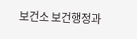보건소 보건행정과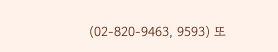(02-820-9463, 9593) 또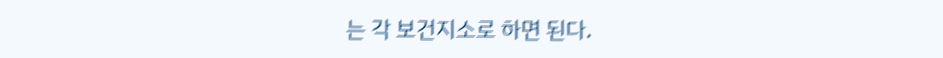는 각 보건지소로 하면 된다.